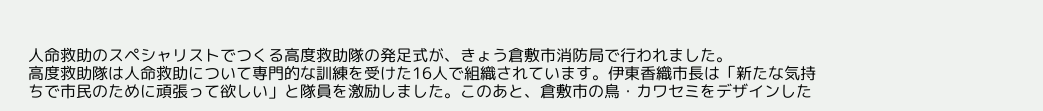人命救助のスペシャリストでつくる高度救助隊の発足式が、きょう倉敷市消防局で行われました。
高度救助隊は人命救助について専門的な訓練を受けた16人で組織されています。伊東香織市長は「新たな気持ちで市民のために頑張って欲しい」と隊員を激励しました。このあと、倉敷市の鳥・カワセミをデザインした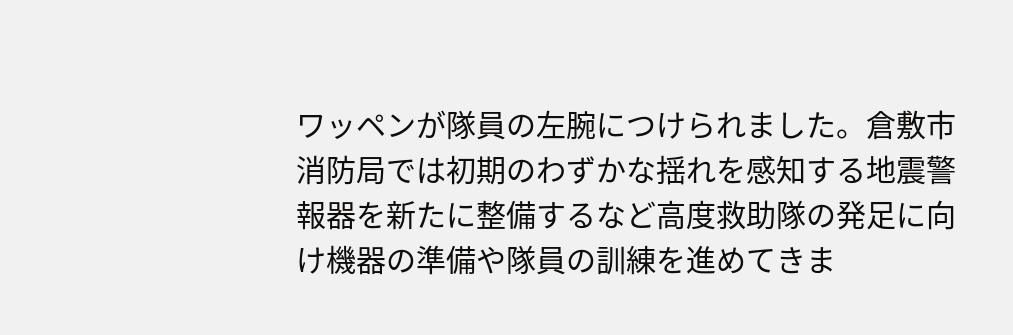ワッペンが隊員の左腕につけられました。倉敷市消防局では初期のわずかな揺れを感知する地震警報器を新たに整備するなど高度救助隊の発足に向け機器の準備や隊員の訓練を進めてきま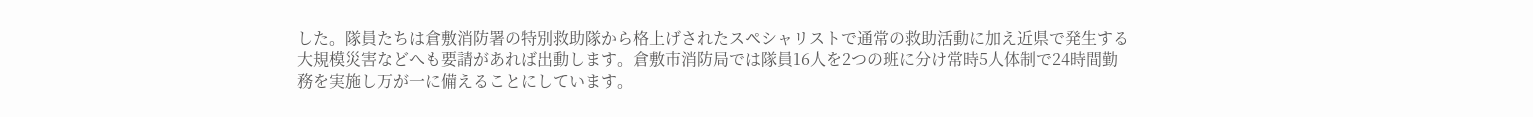した。隊員たちは倉敷消防署の特別救助隊から格上げされたスペシャリストで通常の救助活動に加え近県で発生する大規模災害などへも要請があれば出動します。倉敷市消防局では隊員16人を2つの班に分け常時5人体制で24時間勤務を実施し万が一に備えることにしています。